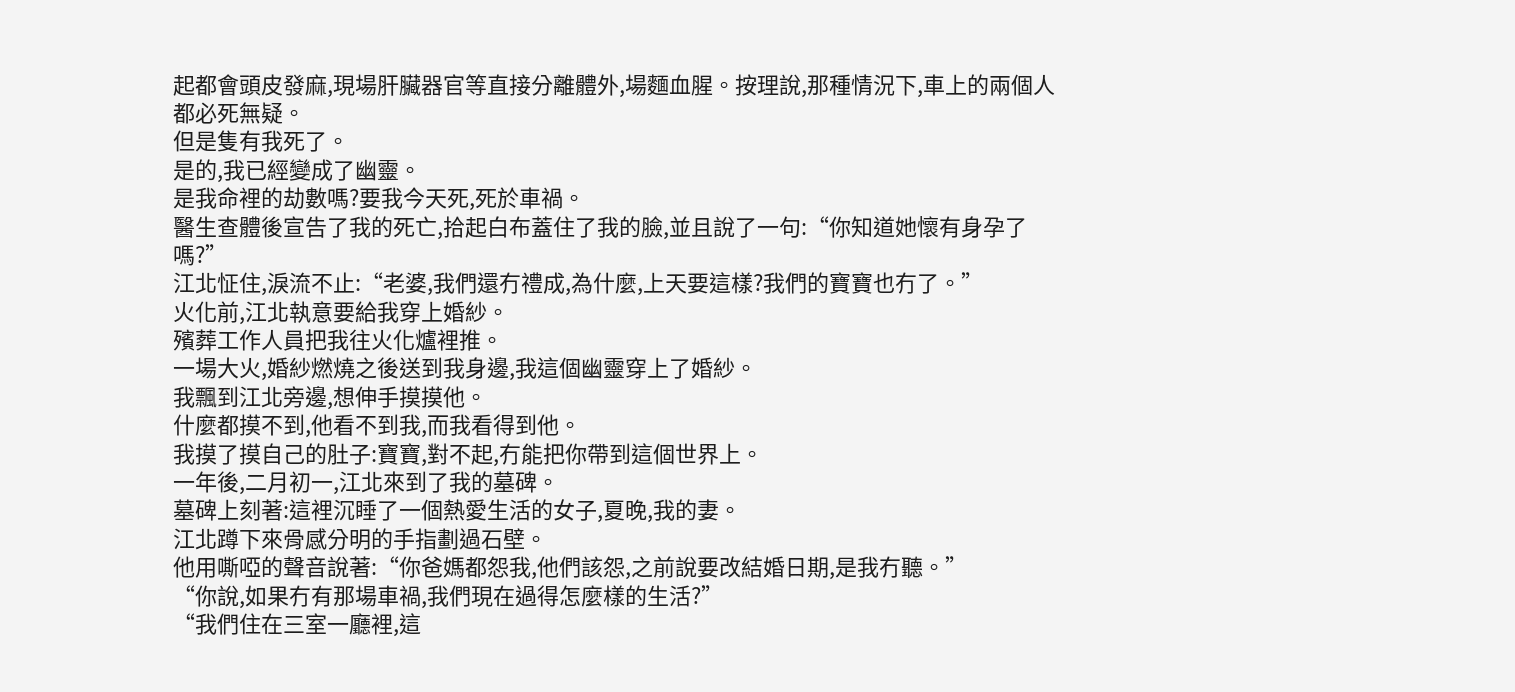起都會頭皮發麻,現場肝臟器官等直接分離體外,場麵血腥。按理說,那種情況下,車上的兩個人都必死無疑。
但是隻有我死了。
是的,我已經變成了幽靈。
是我命裡的劫數嗎?要我今天死,死於車禍。
醫生查體後宣告了我的死亡,拾起白布蓋住了我的臉,並且說了一句:“你知道她懷有身孕了嗎?”
江北怔住,淚流不止:“老婆,我們還冇禮成,為什麼,上天要這樣?我們的寶寶也冇了。”
火化前,江北執意要給我穿上婚紗。
殯葬工作人員把我往火化爐裡推。
一場大火,婚紗燃燒之後送到我身邊,我這個幽靈穿上了婚紗。
我飄到江北旁邊,想伸手摸摸他。
什麼都摸不到,他看不到我,而我看得到他。
我摸了摸自己的肚子:寶寶,對不起,冇能把你帶到這個世界上。
一年後,二月初一,江北來到了我的墓碑。
墓碑上刻著:這裡沉睡了一個熱愛生活的女子,夏晚,我的妻。
江北蹲下來骨感分明的手指劃過石壁。
他用嘶啞的聲音說著:“你爸媽都怨我,他們該怨,之前說要改結婚日期,是我冇聽。”
“你說,如果冇有那場車禍,我們現在過得怎麼樣的生活?”
“我們住在三室一廳裡,這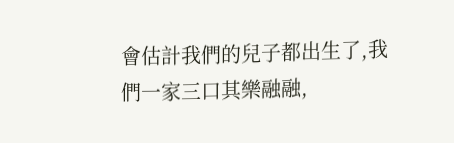會估計我們的兒子都出生了,我們一家三口其樂融融,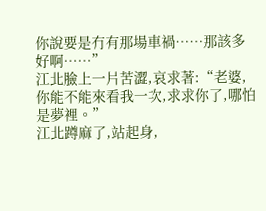你說要是冇有那場車禍……那該多好啊……”
江北臉上一片苦澀,哀求著:“老婆,你能不能來看我一次,求求你了,哪怕是夢裡。”
江北蹲麻了,站起身,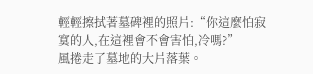輕輕擦拭著墓碑裡的照片:“你這麼怕寂寞的人,在這裡會不會害怕,冷嗎?”
風捲走了墓地的大片落葉。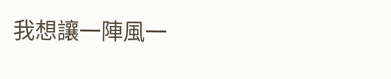我想讓一陣風一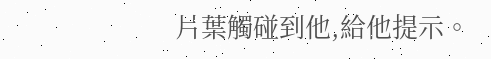片葉觸碰到他,給他提示。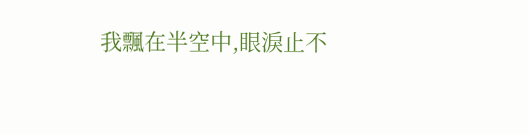我飄在半空中,眼淚止不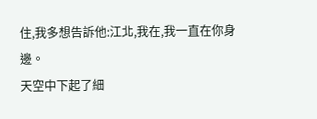住,我多想告訴他:江北,我在,我一直在你身邊。
天空中下起了細